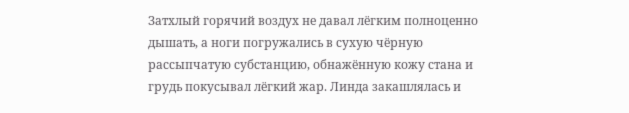Затхлый горячий воздух не давал лёгким полноценно дышать, а ноги погружались в сухую чёрную рассыпчатую субстанцию, обнажённую кожу стана и грудь покусывал лёгкий жар. Линда закашлялась и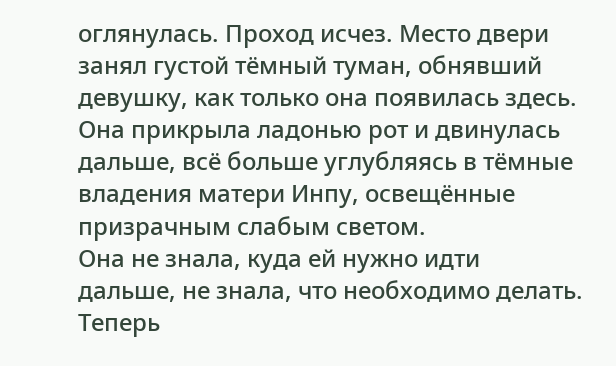оглянулась. Проход исчез. Место двери занял густой тёмный туман, обнявший девушку, как только она появилась здесь. Она прикрыла ладонью рот и двинулась дальше, всё больше углубляясь в тёмные владения матери Инпу, освещённые призрачным слабым светом.
Она не знала, куда ей нужно идти дальше, не знала, что необходимо делать. Теперь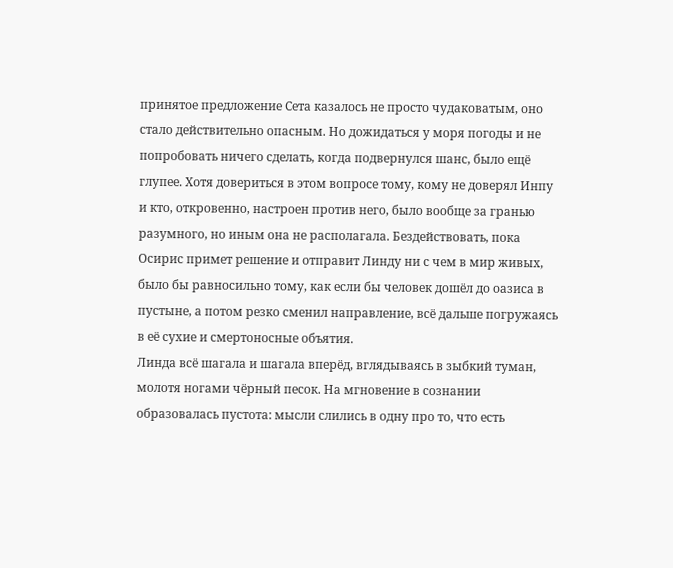принятое предложение Сета казалось не просто чудаковатым, оно стало действительно опасным. Но дожидаться у моря погоды и не попробовать ничего сделать, когда подвернулся шанс, было ещё глупее. Хотя довериться в этом вопросе тому, кому не доверял Инпу и кто, откровенно, настроен против него, было вообще за гранью разумного, но иным она не располагала. Бездействовать, пока Осирис примет решение и отправит Линду ни с чем в мир живых, было бы равносильно тому, как если бы человек дошёл до оазиса в пустыне, а потом резко сменил направление, всё дальше погружаясь в её сухие и смертоносные объятия.
Линда всё шагала и шагала вперёд, вглядываясь в зыбкий туман, молотя ногами чёрный песок. На мгновение в сознании образовалась пустота: мысли слились в одну про то, что есть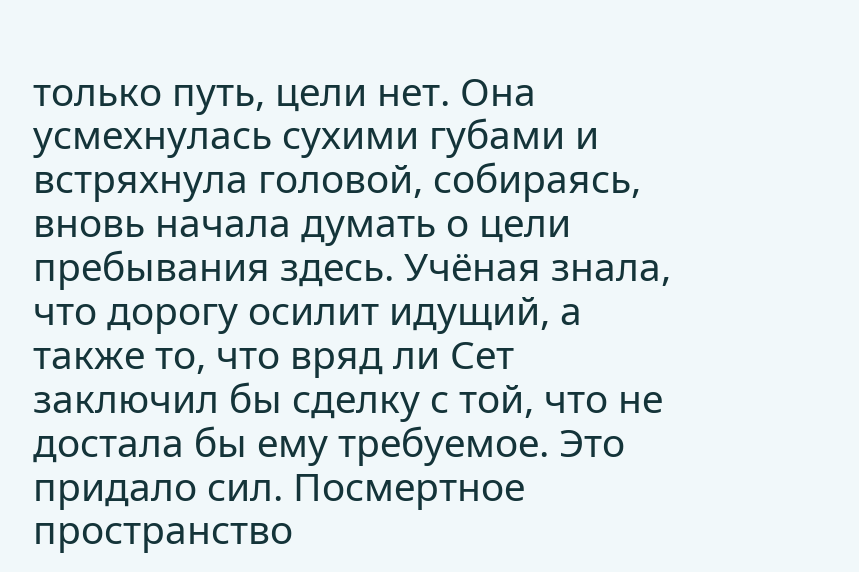только путь, цели нет. Она усмехнулась сухими губами и встряхнула головой, собираясь, вновь начала думать о цели пребывания здесь. Учёная знала, что дорогу осилит идущий, а также то, что вряд ли Сет заключил бы сделку с той, что не достала бы ему требуемое. Это придало сил. Посмертное пространство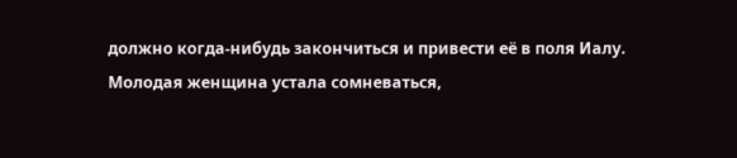должно когда-нибудь закончиться и привести её в поля Иалу. Молодая женщина устала сомневаться,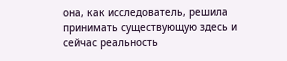она, как исследователь, решила принимать существующую здесь и сейчас реальность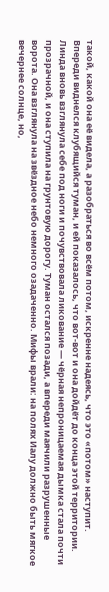такой, какой она её видела, а разобраться во всём потом, искренне надеясь, что это «потом» наступит.
Впереди виднелся клубящийся туман, и ей показалось, что вот-вот и она дойдёт до конца этой территории. Линда вновь взглянула себе под ноги и почувствовала ликование — чёрная непроницаемая дымка стала почти прозрачной, и она ступила на грунтовую дорогу. Туман остался позади, а впереди маячили разрушенные ворота. Она взглянула на звёздное небо немного озадаченно. Мифы врали: на полях Иалу должно быть мягкое вечернее солнце, но,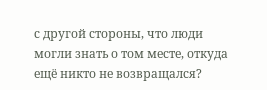с другой стороны, что люди могли знать о том месте, откуда ещё никто не возвращался?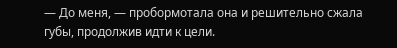— До меня, — пробормотала она и решительно сжала губы, продолжив идти к цели.